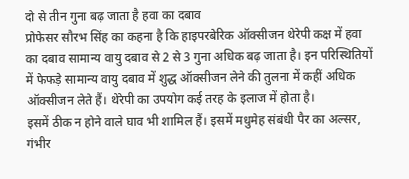दो से तीन गुना बढ़ जाता है हवा का दबाव
प्रोफेसर सौरभ सिंह का कहना है कि हाइपरबेरिक ऑक्सीजन थेरेपी कक्ष में हवा का दबाव सामान्य वायु दबाव से 2 से 3 गुना अधिक बढ़ जाता है। इन परिस्थितियों में फेफड़े सामान्य वायु दबाव में शुद्ध ऑक्सीजन लेने की तुलना में कहीं अधिक ऑक्सीजन लेते हैं। थेरेपी का उपयोग कई तरह के इलाज में होता है।
इसमें ठीक न होने वाले घाव भी शामिल हैं। इसमें मधुमेह संबंधी पैर का अल्सर, गंभीर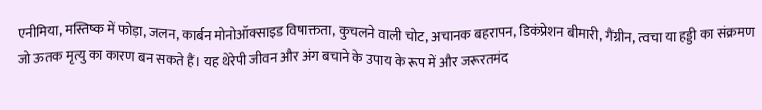एनीमिया, मस्तिष्क में फोड़ा, जलन, कार्बन मोनोऑक्साइड विषाक्तता, कुचलने वाली चोट, अचानक बहरापन, डिकंप्रेशन बीमारी, गैंग्रीन, त्वचा या हड्डी का संक्रमण जो ऊतक मृत्यु का कारण बन सकते हैं। यह थेरेपी जीवन और अंग बचाने के उपाय के रूप में और जरूरतमंद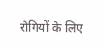रोगियों के लिए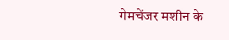गेमचेंजर मशीन के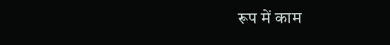रूप में काम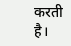करती है।